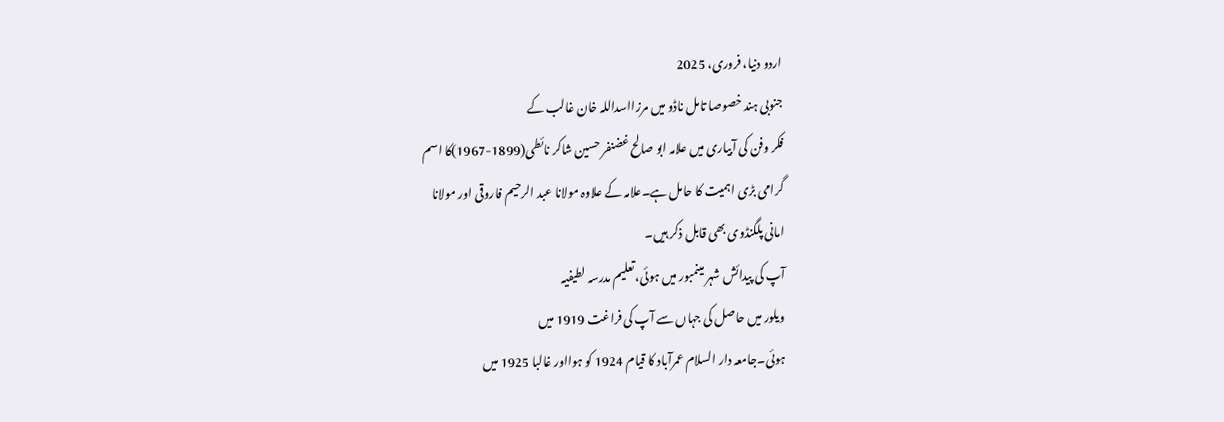اردو دنیا، فروری، 2025
جنوبی ہند خصوصا تامل ناڈو میں مرزااسداللہ خان غالب کے
فکر وفن کی آبیاری میں علامہ ابو صالح غضنفر حسین شاکر نائطی(1899-1967)کا اسم
گرامی بڑی اہمیت کا حامل ہے۔علامہ کے علاوہ مولانا عبد الرحیم فاروقی اور مولانا
امانی پلگنڈوی بھی قابل ذکر ہیں۔
آپ کی پیدائش شہر مینمبور میں ہوئی،تعلیم مدرسہ لطیفیہ
ویلور میں حاصل کی جہاں سے آپ کی فراغت 1919 میں
ہوئی۔جامعہ دار السلام عمرآباد کا قیام 1924 کو ہوااور غالبا 1925 میں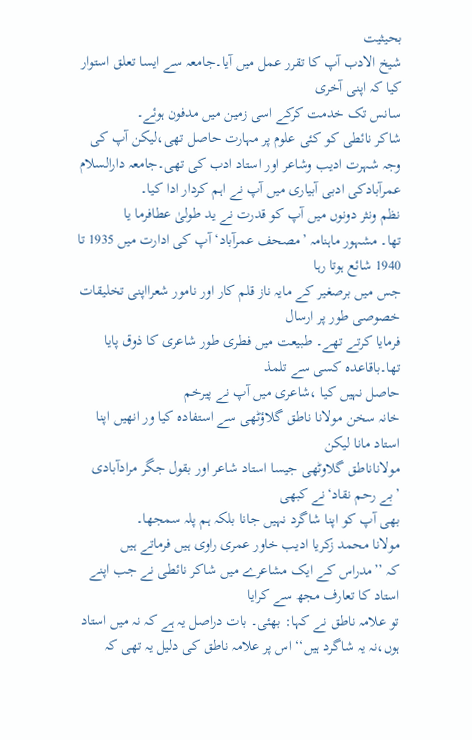بحیثیت
شیخ الادب آپ کا تقرر عمل میں آیا۔جامعہ سے ایسا تعلق استوار کیا کہ اپنی آخری
سانس تک خدمت کرکے اسی زمین میں مدفون ہوئے۔
شاکر نائطی کو کئی علوم پر مہارت حاصل تھی،لیکن آپ کی
وجہ شہرت ادیب وشاعر اور استاد ادب کی تھی۔جامعہ دارالسلام عمرآبادکی ادبی آبیاری میں آپ نے اہم کردار ادا کیا۔
نظم ونثر دونوں میں آپ کو قدرت نے ید طولیٰ عطافرما یا
تھا۔ مشہور ماہنامہ ’مصحف عمرآباد‘ آپ کی ادارت میں 1935 تا 1940 شائع ہوتا رہا
جس میں برصغیر کے مایہ ناز قلم کار اور نامور شعرااپنی تخلیقات خصوصی طور پر ارسال
فرمایا کرتے تھے۔ طبیعت میں فطری طور شاعری کا ذوق پایا تھا۔باقاعدہ کسی سے تلمذ
حاصل نہیں کیا ،شاعری میں آپ نے پیرخم
خانہ سخن مولانا ناطق گلاؤٹھی سے استفادہ کیا ور انھیں اپنا استاد مانا لیکن
مولاناناطق گلاوٹھی جیسا استاد شاعر اور بقول جگر مرادآبادی ’بے رحم نقاد‘نے کبھی
بھی آپ کو اپنا شاگرد نہیں جانا بلکہ ہم پلہ سمجھا۔
مولانا محمد زکریا ادیب خاور عمری راوی ہیں فرماتے ہیں
کہ ’’مدراس کے ایک مشاعرے میں شاکر نائطی نے جب اپنے استاد کا تعارف مجھ سے کرایا
تو علامہ ناطق نے کہا: بھئی۔ بات دراصل یہ ہے کہ نہ میں استاد ہوں،نہ یہ شاگرد ہیں‘‘ اس پر علامہ ناطق کی دلیل یہ تھی کہ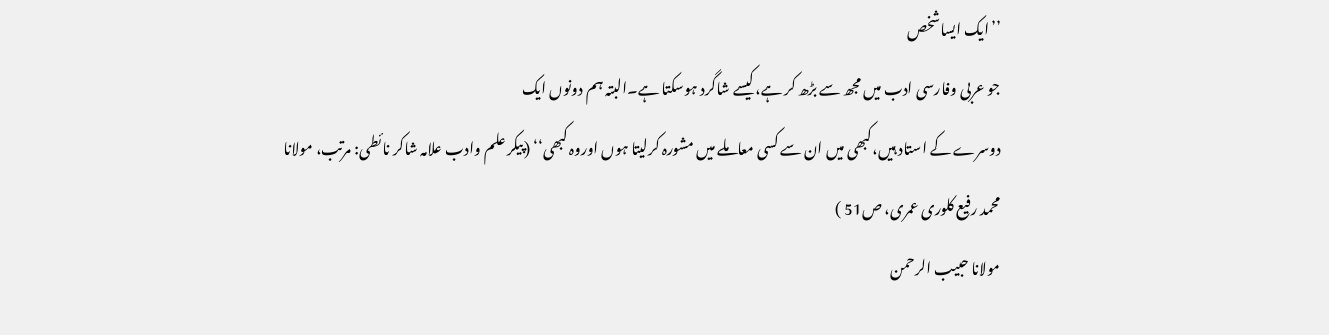’’ایک ایساشخص
جو عربی وفارسی ادب میں مجھ سے بڑھ کر ہے،کیسے شاگرد ہوسکتا ہے۔البتہ ہم دونوں ایک
دوسرے کے استاد ہیں،کبھی میں ان سے کسی معاملے میں مشورہ کرلیتا ہوں اوروہ کبھی‘‘ (پیکر علم وادب علامہ شاکر نائطی: مرتب، مولانا
محمد رفیع کلوری عمری، ص51 )
مولانا حبیب الرحمن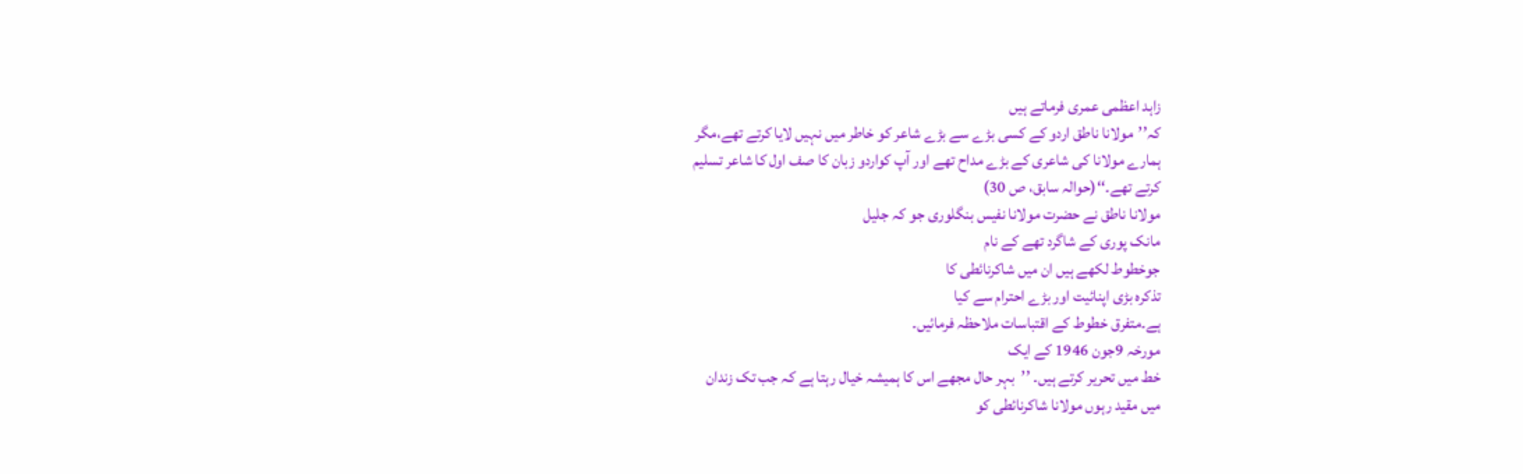زاہد اعظمی عمری فرماتے ہیں
کہ’’مولانا ناطق اردو کے کسی بڑے سے بڑے شاعر کو خاطر میں نہیں لایا کرتے تھے،مگر
ہمارے مولانا کی شاعری کے بڑے مداح تھے اور آپ کواردو زبان کا صف اول کا شاعر تسلیم
کرتے تھے۔‘‘(حوالہ سابق، ص 30)
مولانا ناطق نے حضرت مولانا نفیس بنگلوری جو کہ جلیل
مانک پوری کے شاگرد تھے کے نام
جوخطوط لکھے ہیں ان میں شاکرنائطی کا
تذکرہ بڑی اپنائیت اور بڑے احترام سے کیا
ہے۔متفرق خطوط کے اقتباسات ملاحظہ فرمائیں۔
مورخہ 9جون 1946 کے ایک
خط میں تحریر کرتے ہیں۔ ’’بہر حال مجھے اس کا ہمیشہ خیال رہتا ہے کہ جب تک زندان
میں مقید رہوں مولانا شاکرنائطی کو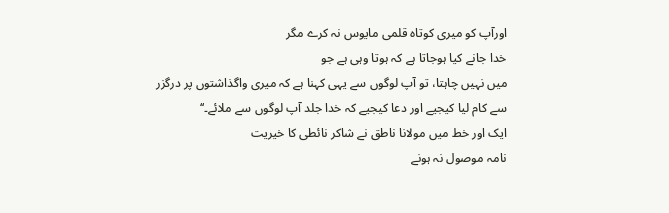اورآپ کو میری کوتاہ قلمی مایوس نہ کرے مگر
خدا جانے کیا ہوجاتا ہے کہ ہوتا وہی ہے جو
میں نہیں چاہتا، تو آپ لوگوں سے یہی کہنا ہے کہ میری واگذاشتوں پر درگزر
سے کام لیا کیجیے اور دعا کیجیے کہ خدا جلد آپ لوگوں سے ملائے۔‘‘
ایک اور خط میں مولانا ناطق نے شاکر نائطی کا خیریت
نامہ موصول نہ ہونے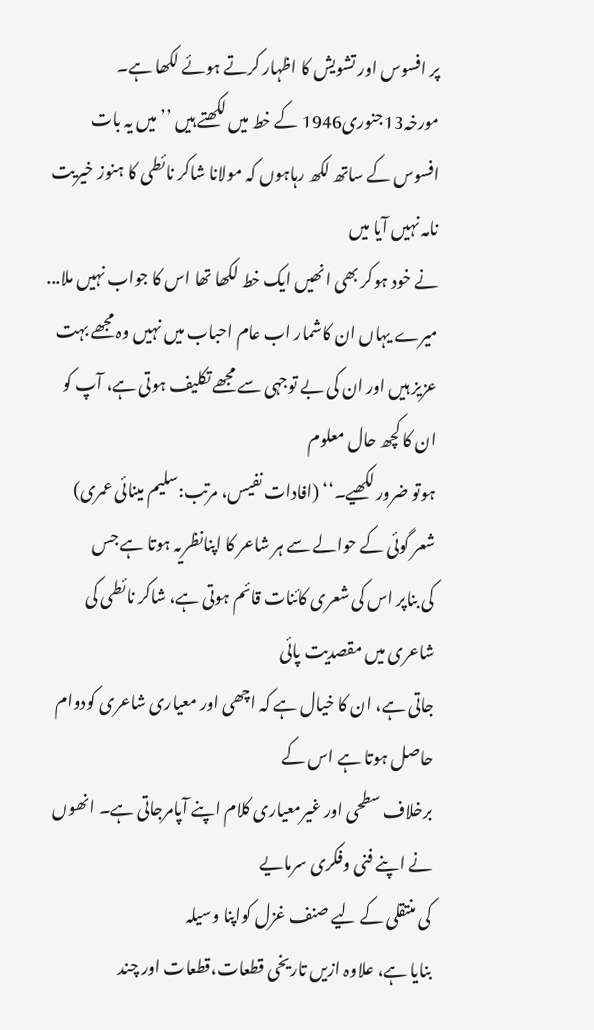پر افسوس اور تشویش کا اظہار کرتے ہوئے لکھا ہے۔
مورخہ13جنوری1946 کے خط میں لکھتے ہیں ’’میں یہ بات
افسوس کے ساتھ لکھ رہاہوں کہ مولانا شاکر نائطی کا ہنوز خیریت نامہ نہیں آیا میں
نے خود ہوکر بھی انھیں ایک خط لکھا تھا اس کا جواب نہیں ملا... میرے یہاں ان کاشمار اب عام احباب میں نہیں وہ مجھے بہت
عزیز ہیں اور ان کی بے توجہی سے مجھے تکلیف ہوتی ہے، آپ کو ان کا کچھ حال معلوم
ہوتو ضرور لکھیے۔‘‘ (افادات نفیس، مرتب:سلیم مینائی عمری)
شعر گوئی کے حوالے سے ہر شاعر کا اپنانظریہ ہوتا ہے جس
کی بناپر اس کی شعری کائنات قائم ہوتی ہے، شاکر نائطی کی شاعری میں مقصدیت پائی
جاتی ہے، ان کا خیال ہے کہ اچھی اور معیاری شاعری کودوام حاصل ہوتا ہے اس کے
برخلاف سطحی اور غیرمعیاری کلام اپنے آپامرجاتی ہے۔ انھوں نے اپنے فنی وفکری سرمایے
کی منتقلی کے لیے صنف غزل کواپنا وسیلہ
بنایا ہے، علاوہ ازیں تاریخی قطعات،قطعات اور چند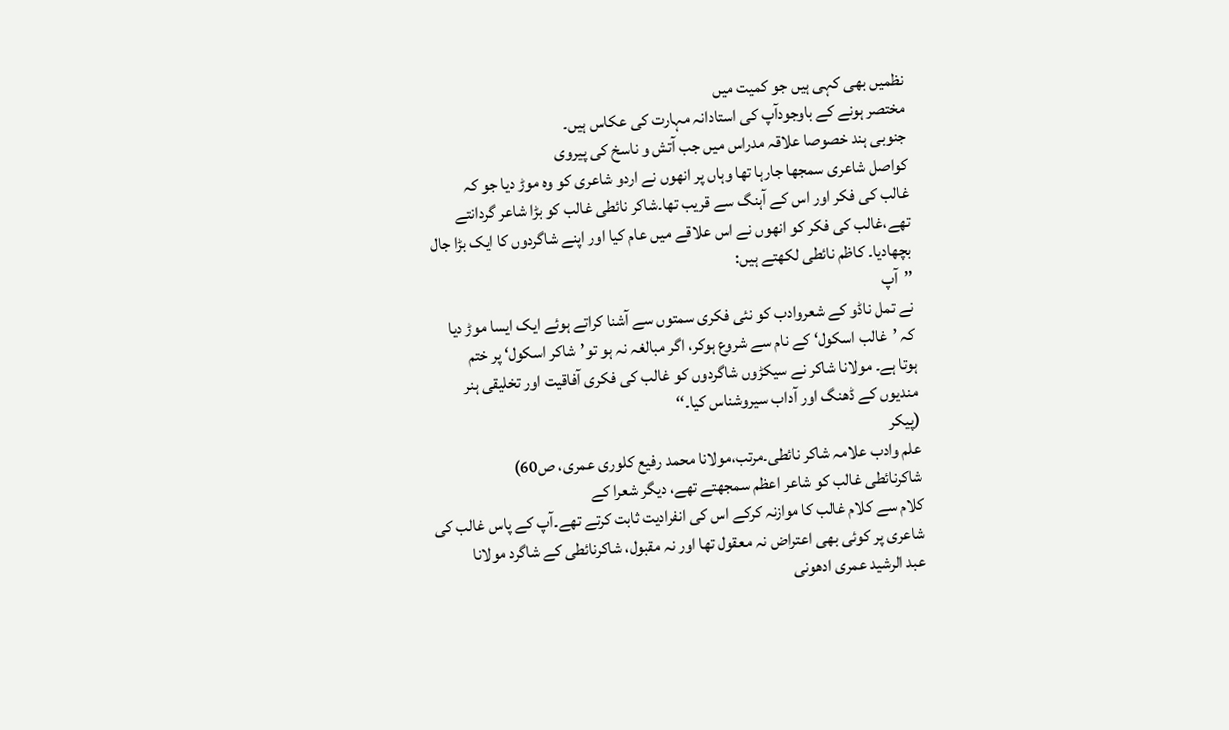نظمیں بھی کہی ہیں جو کمیت میں
مختصر ہونے کے باوجودآپ کی استادانہ مہارت کی عکاس ہیں۔
جنوبی ہند خصوصا علاقہ مدراس میں جب آتش و ناسخ کی پیروی
کواصل شاعری سمجھا جارہا تھا وہاں پر انھوں نے اردو شاعری کو وہ موڑ دیا جو کہ
غالب کی فکر اور اس کے آہنگ سے قریب تھا۔شاکر نائطی غالب کو بڑا شاعر گردانتے
تھے،غالب کی فکر کو انھوں نے اس علاقے میں عام کیا اور اپنے شاگردوں کا ایک بڑا جال
بچھادیا۔ کاظم نائطی لکھتے ہیں:
’’آپ
نے تمل ناڈو کے شعروادب کو نئی فکری سمتوں سے آشنا کراتے ہوئے ایک ایسا موڑ دیا
کہ ’غالب اسکول‘ کے نام سے شروع ہوکر، اگر مبالغہ نہ ہو تو’شاکر اسکول‘ پر ختم
ہوتا ہے۔ مولانا شاکر نے سیکڑوں شاگردوں کو غالب کی فکری آفاقیت اور تخلیقی ہنر
مندیوں کے ڈھنگ اور آداب سیروشناس کیا۔‘‘
(پیکر
علم وادب علامہ شاکر نائطی۔مرتب،مولانا محمد رفیع کلوری عمری، ص60)
شاکرنائطی غالب کو شاعر اعظم سمجھتے تھے، دیگر شعرا کے
کلام سے کلام غالب کا موازنہ کرکے اس کی انفرادیت ثابت کرتے تھے۔آپ کے پاس غالب کی
شاعری پر کوئی بھی اعتراض نہ معقول تھا اور نہ مقبول، شاکرنائطی کے شاگرد مولانا
عبد الرشید عمری ادھونی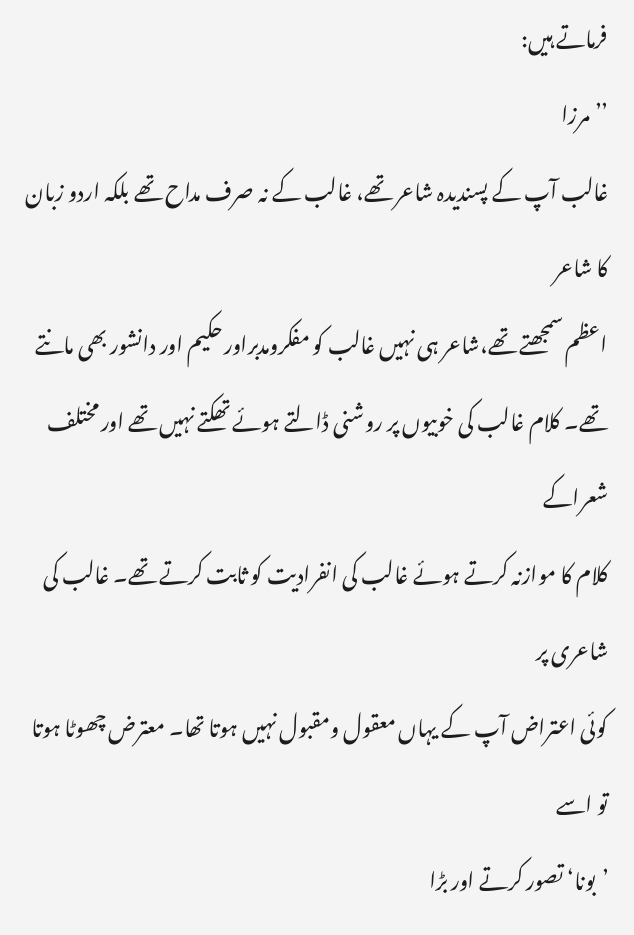فرماتے ہیں:
’’مرزا
غالب آپ کے پسندیدہ شاعر تھے، غالب کے نہ صرف مداح تھے بلکہ اردو زبان کا شاعر
اعظم سمجھتے تھے،شاعر ہی نہیں غالب کو مفکرومدبراور حکیم اور دانشور بھی مانتے
تھے۔ کلام غالب کی خوبیوں پر روشنی ڈالتے ہوئے تھکتے نہیں تھے اور مختلف شعراکے
کلام کا موازنہ کرتے ہوئے غالب کی انفرادیت کو ثابت کرتے تھے۔ غالب کی شاعری پر
کوئی اعتراض آپ کے یہاں معقول ومقبول نہیں ہوتا تھا۔ معترض چھوٹا ہوتا تو اسے
’بونا‘ تصور کرتے اور بڑا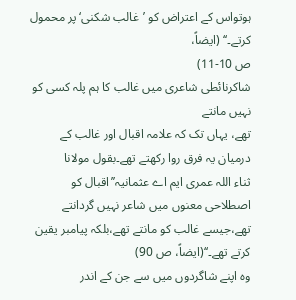ہوتواس کے اعتراض کو ’غالب شکنی‘ پر محمول کرتے۔‘‘ (ایضاً،
ص 10-11)
شاکرنائطی شاعری میں غالب کا ہم پلہ کسی کو نہیں مانتے
تھے، یہاں تک کہ علامہ اقبال اور غالب کے درمیان یہ فرق روا رکھتے تھے۔بقول مولانا
ثناء اللہ عمری ایم اے عثمانیہ’’اقبال کو اصطلاحی معنوں میں شاعر نہیں گردانتے
تھے،جیسے غالب کو مانتے تھے،بلکہ پیامبر یقین کرتے تھے۔‘‘(ایضاً، ص 90)
وہ اپنے شاگردوں میں سے جن کے اندر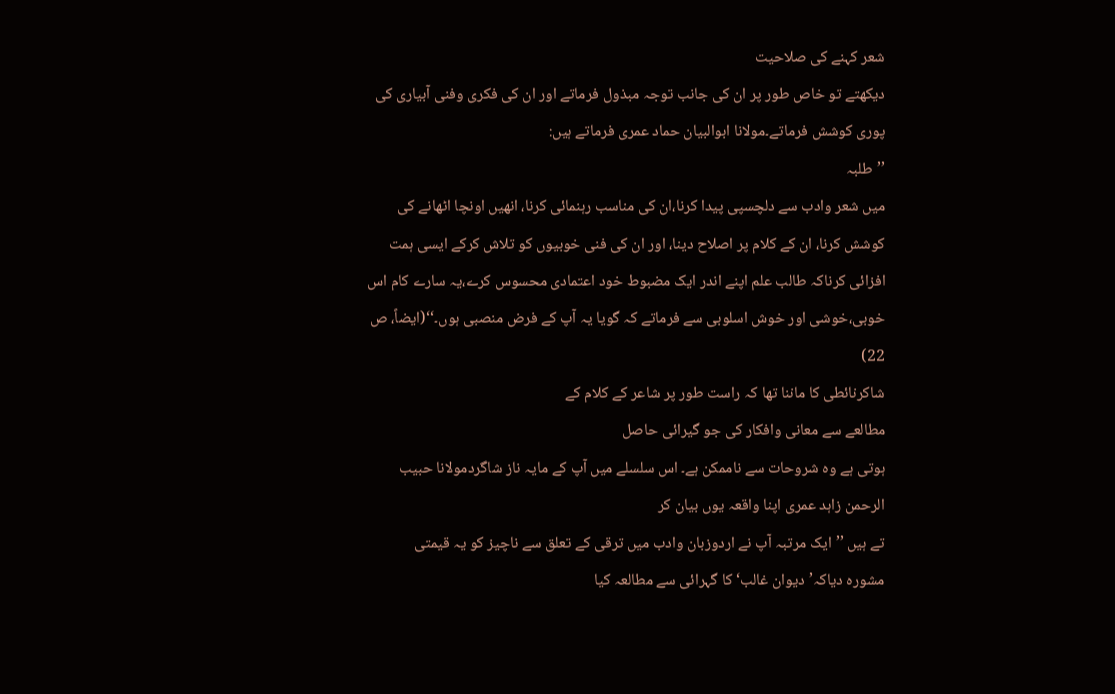شعر کہنے کی صلاحیت
دیکھتے تو خاص طور پر ان کی جانب توجہ مبذول فرماتے اور ان کی فکری وفنی آبیاری کی
پوری کوشش فرماتے۔مولانا ابوالبیان حماد عمری فرماتے ہیں:
’’طلبہ
میں شعر وادب سے دلچسپی پیدا کرنا،ان کی مناسب رہنمائی کرنا، انھیں اونچا اٹھانے کی
کوشش کرنا، ان کے کلام پر اصلاح دینا، اور ان کی فنی خوبیوں کو تلاش کرکے ایسی ہمت
افزائی کرناکہ طالب علم اپنے اندر ایک مضبوط خود اعتمادی محسوس کرے،یہ سارے کام اس
خوبی،خوشی اور خوش اسلوبی سے فرماتے کہ گویا یہ آپ کے فرض منصبی ہوں۔‘‘(ایضاً، ص
22)
شاکرنائطی کا ماننا تھا کہ راست طور پر شاعر کے کلام کے
مطالعے سے معانی وافکار کی جو گیرائی حاصل
ہوتی ہے وہ شروحات سے ناممکن ہے۔ اس سلسلے میں آپ کے مایہ ناز شاگردمولانا حبیب
الرحمن زاہد عمری اپنا واقعہ یوں بیان کر
تے ہیں ’’ایک مرتبہ آپ نے اردوزبان وادب میں ترقی کے تعلق سے ناچیز کو یہ قیمتی
مشورہ دیاکہ’دیوان غالب‘ کا گہرائی سے مطالعہ کیا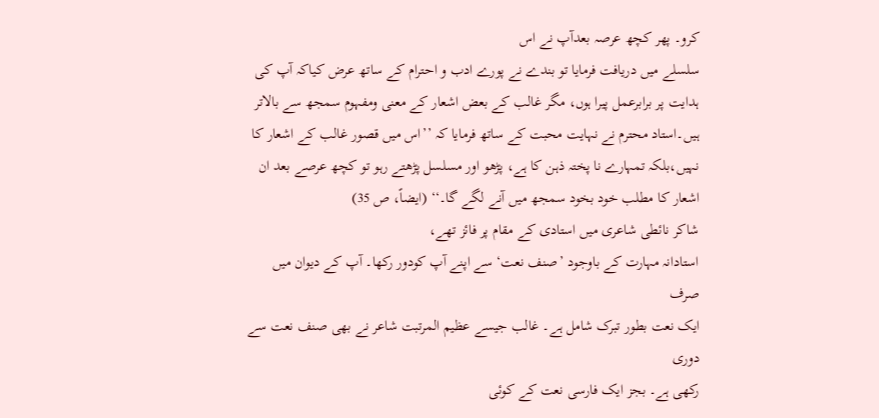کرو۔ پھر کچھ عرصہ بعدآپ نے اس
سلسلے میں دریافت فرمایا تو بندے نے پورے ادب و احترام کے ساتھ عرض کیاکہ آپ کی
ہدایت پر برابرعمل پیرا ہوں، مگر غالب کے بعض اشعار کے معنی ومفہوم سمجھ سے بالاتر
ہیں۔استاد محترم نے نہایت محبت کے ساتھ فرمایا کہ ’’اس میں قصور غالب کے اشعار کا
نہیں،بلکہ تمہارے نا پختہ ذہن کا ہے، پڑھو اور مسلسل پڑھتے رہو تو کچھ عرصے بعد ان
اشعار کا مطلب خود بخود سمجھ میں آنے لگے گا۔‘‘ (ایضاً، ص 35)
شاکر نائطی شاعری میں استادی کے مقام پر فائز تھے،
استادانہ مہارت کے باوجود ’صنف نعت‘ سے اپنے آپ کودور رکھا۔ آپ کے دیوان میں صرف
ایک نعت بطور تبرک شامل ہے۔ غالب جیسے عظیم المرتبت شاعر نے بھی صنف نعت سے دوری
رکھی ہے۔ بجز ایک فارسی نعت کے کوئی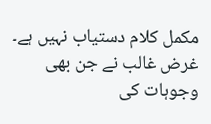مکمل کلام دستیاب نہیں ہے۔ غرض غالب نے جن بھی
وجوہات کی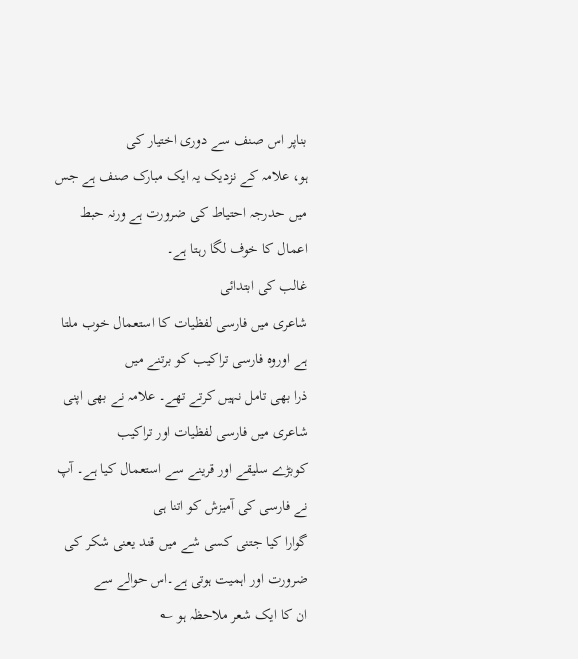بناپر اس صنف سے دوری اختیار کی
ہو، علامہ کے نزدیک یہ ایک مبارک صنف ہے جس میں حدرجہ احتیاط کی ضرورت ہے ورنہ حبط
اعمال کا خوف لگا رہتا ہے۔
غالب کی ابتدائی
شاعری میں فارسی لفظیات کا استعمال خوب ملتا ہے اوروہ فارسی تراکیب کو برتنے میں
ذرا بھی تامل نہیں کرتے تھے۔ علامہ نے بھی اپنی شاعری میں فارسی لفظیات اور تراکیب
کوبڑے سلیقے اور قرینے سے استعمال کیا ہے۔ آپ نے فارسی کی آمیزش کو اتنا ہی
گوارا کیا جتنی کسی شے میں قند یعنی شکر کی ضرورت اور اہمیت ہوتی ہے۔اس حوالے سے
ان کا ایک شعر ملاحظہ ہو ؎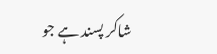شاکر پسند ہے جو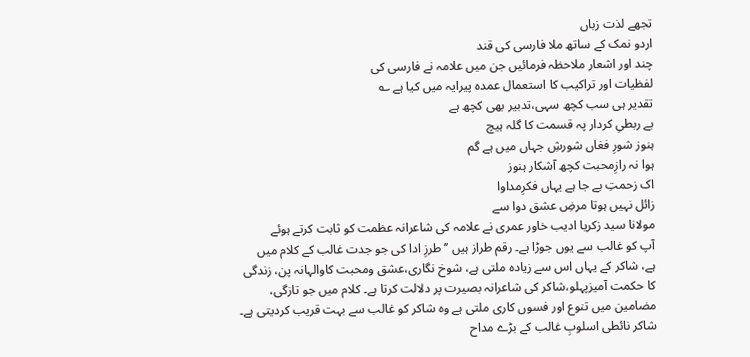تجھے لذت زباں
اردو نمک کے ساتھ ملا فارسی کی قند
چند اور اشعار ملاحظہ فرمائیں جن میں علامہ نے فارسی کی
لفظیات اور تراکیب کا استعمال عمدہ پیرایہ میں کیا ہے ؎
تقدیر ہی سب کچھ سہی،تدبیر بھی کچھ ہے
بے ربطیِ کردار پہ قسمت کا گلہ ہیچ
ہنوز شورِ فغاں شورشِ جہاں میں ہے گم
ہوا نہ رازِمحبت کچھ آشکار ہنوز
اک زحمتِ بے جا ہے یہاں فکرِمداوا
زائل نہیں ہوتا مرضِ عشق دوا سے
مولانا سید زکریا ادیب خاور عمری نے علامہ کی شاعرانہ عظمت کو ثابت کرتے ہوئے
آپ کو غالب سے یوں جوڑا ہے۔ رقم طراز ہیں ’’طرزِ ادا کی جو جدت غالب کے کلام میں
ہے، شاکر کے یہاں اس سے زیادہ ملتی ہے، شوخ نگاری،عشق ومحبت کاوالہانہ پن، زندگی
کا حکمت آمیزپہلو،شاکر کی شاعرانہ بصیرت پر دلالت کرتا ہے۔ کلام میں جو تازگی،
مضامین میں تنوع اور فسوں کاری ملتی ہے وہ شاکر کو غالب سے بہت قریب کردیتی ہے۔
شاکر نائطی اسلوبِ غالب کے بڑے مداح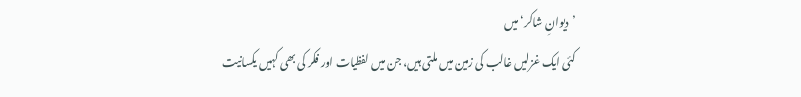’دیوانِ شاکر‘ میں
کئی ایک غزلیں غالب کی زمین میں ملتی ہیں، جن میں لفظیات اور فکر کی بھی کہیں یکسانیت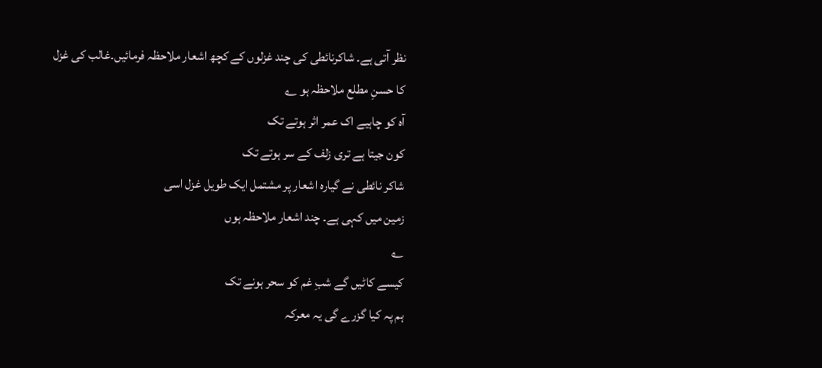نظر آتی ہے۔ شاکرنائطی کی چند غزلوں کے کچھ اشعار ملاحظہ فرمائیں۔غالب کی غزل
کا حسنِ مطلع ملاحظہ ہو ؎
آہ کو چاہیے اک عمر اثر ہوتے تک
کون جیتا ہے تری زلف کے سر ہوتے تک
شاکر نائطی نے گیارہ اشعار پر مشتمل ایک طویل غزل اسی
زمین میں کہی ہے۔ چند اشعار ملاحظہ ہوں
؎
کیسے کاٹیں گے شبِ غم کو سحر ہونے تک
ہم پہ کیا گزرے گی یہ معرکہ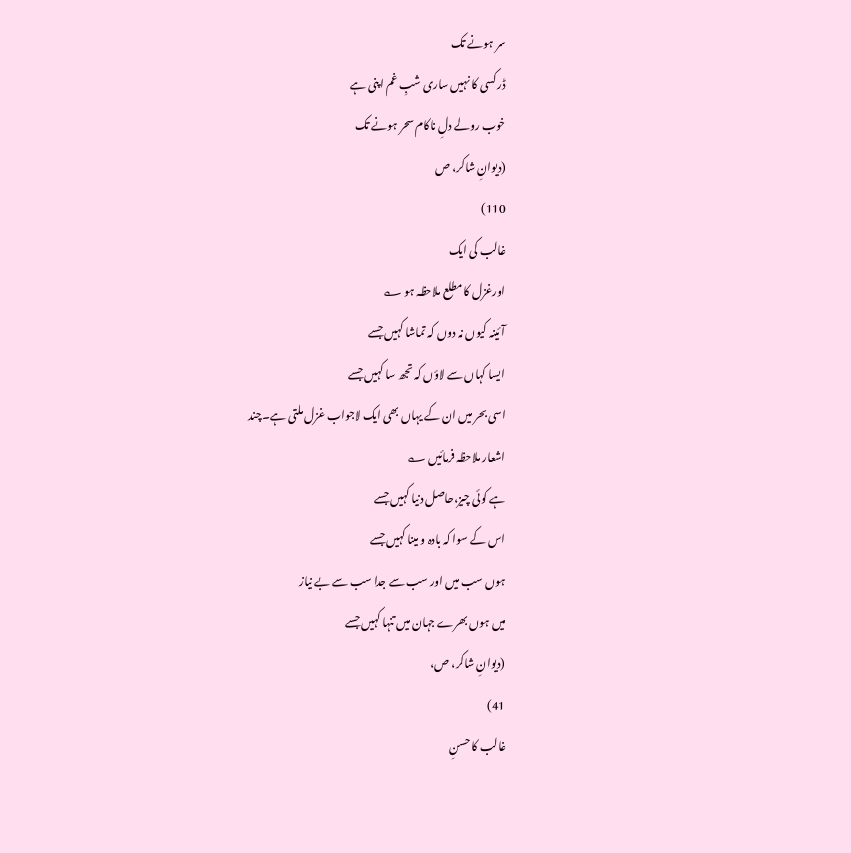سر ہونے تک
ڈر کسی کا نہیں ساری شبِ غم اپنی ہے
خوب رولے دلِ ناکام سحر ہونے تک
(دیوانِ شاکر، ص
110)
غالب کی ایک
اورغزل کا مطلع ملاحظہ ہو ؎
آئینہ کیوں نہ دوں کہ تماشا کہیں جسے
ایسا کہاں سے لاؤں کہ تجھ سا کہیں جسے
اسی بحر میں ان کے یہاں بھی ایک لاجواب غزل ملتی ہے۔چند
اشعار ملاحظہ فرمائیں ؎
ہے کوئی چیز،حاصل دنیا کہیں جسے
اس کے سوا کہ بادہ و مینا کہیں جسے
ہوں سب میں اور سب سے جدا سب سے بے نیاز
میں ہوں بھرے جہان میں تنہا کہیں جسے
(دیوانِ شاکر، ص،
41)
غالب کا حسنِ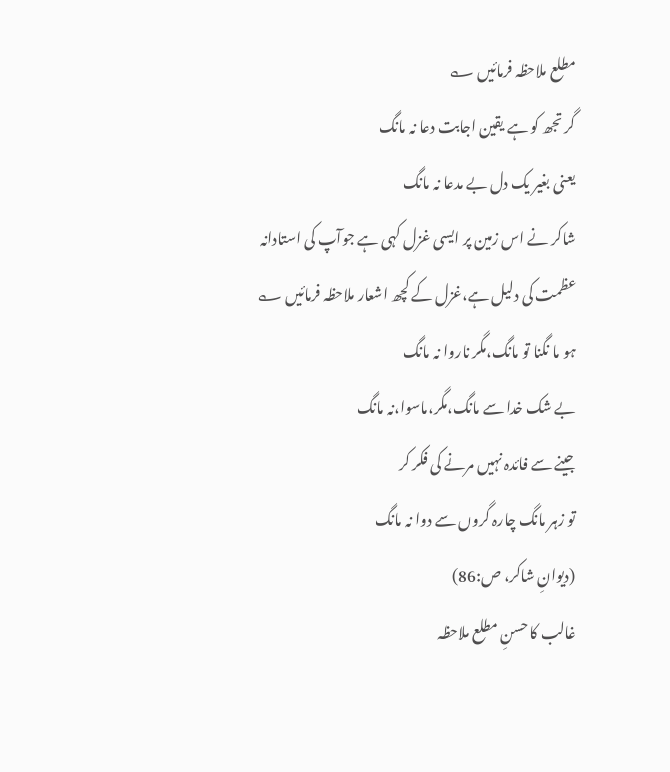مطلع ملاحظہ فرمائیں ؎
گر تجھ کو ہے یقین اجابت دعا نہ مانگ
یعنی بغیر یک دل بے مدعا نہ مانگ
شاکر نے اس زمین پر ایسی غزل کہی ہے جوآپ کی استادانہ
عظمت کی دلیل ہے،غزل کے کچھ اشعار ملاحظہ فرمائیں ؎
ہو ما نگنا تو مانگ،مگر ناروا نہ مانگ
بے شک خدا سے مانگ،مگر،ماسوا،نہ مانگ
جینے سے فائدہ نہیں مرنے کی فکر کر
تو زہر مانگ چارہ گروں سے دوا نہ مانگ
(دیوانِ شاکر، ص:86)
غالب کا حسنِ مطلع ملاحظہ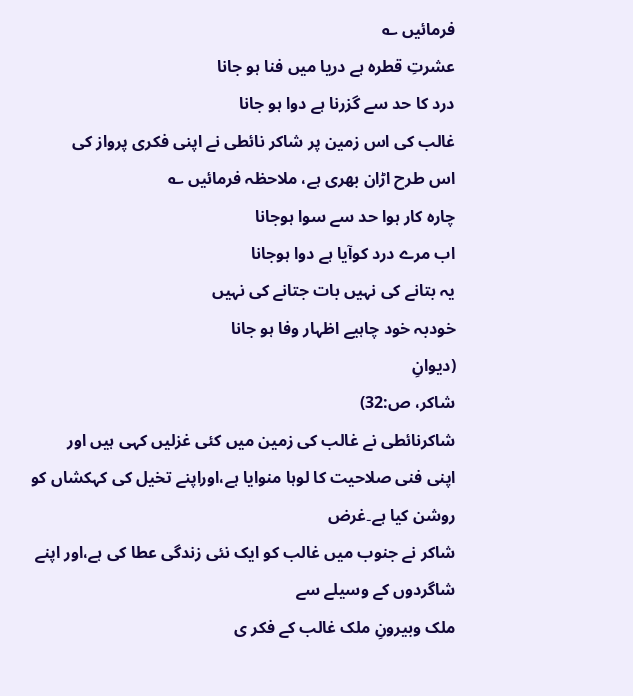فرمائیں ؎
عشرتِ قطرہ ہے دریا میں فنا ہو جانا
درد کا حد سے گزرنا ہے دوا ہو جانا
غالب کی اس زمین پر شاکر نائطی نے اپنی فکری پرواز کی
اس طرح اڑان بھری ہے، ملاحظہ فرمائیں ؎
چارہ کار ہوا حد سے سوا ہوجانا
اب مرے درد کوآیا ہے دوا ہوجانا
یہ بتانے کی نہیں بات جتانے کی نہیں
خودبہ خود چاہیے اظہار وفا ہو جانا
(دیوانِ
شاکر، ص:32)
شاکرنائطی نے غالب کی زمین میں کئی غزلیں کہی ہیں اور
اپنی فنی صلاحیت کا لوہا منوایا ہے،اوراپنے تخیل کی کہکشاں کو روشن کیا ہے۔غرض
شاکر نے جنوب میں غالب کو ایک نئی زندگی عطا کی ہے،اور اپنے شاگردوں کے وسیلے سے
ملک وبیرونِ ملک غالب کے فکر ی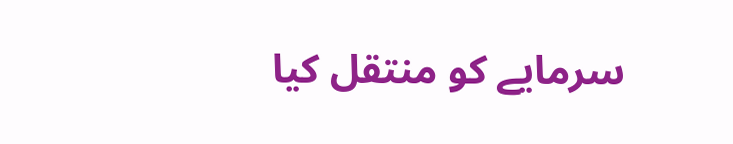سرمایے کو منتقل کیا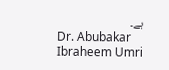ہے۔
Dr. Abubakar Ibraheem Umri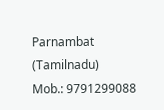Parnambat (Tamilnadu)
Mob.: 9791299088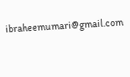ibraheemumari@gmail.com